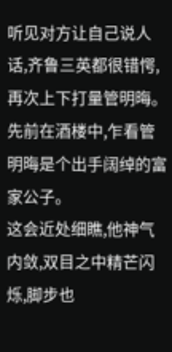听见对方让自己说人话,齐鲁三英都很错愕,再次上下打量管明晦。
先前在酒楼中,乍看管明晦是个出手阔绰的富家公子。
这会近处细瞧,他神气内敛,双目之中精芒闪烁,脚步也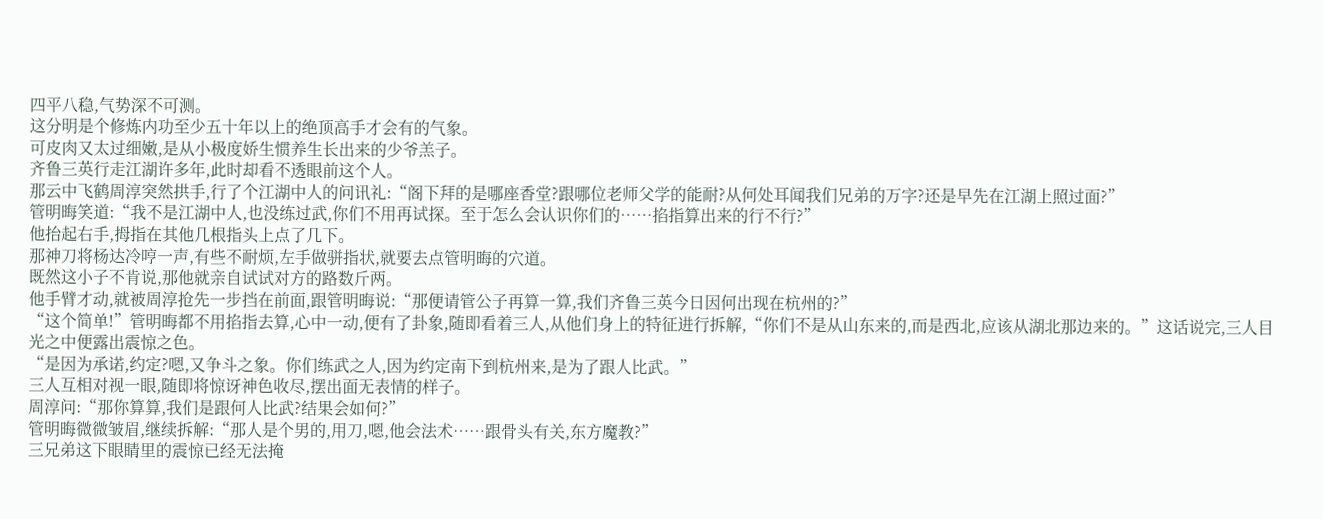四平八稳,气势深不可测。
这分明是个修炼内功至少五十年以上的绝顶高手才会有的气象。
可皮肉又太过细嫩,是从小极度娇生惯养生长出来的少爷羔子。
齐鲁三英行走江湖许多年,此时却看不透眼前这个人。
那云中飞鹤周淳突然拱手,行了个江湖中人的问讯礼:“阁下拜的是哪座香堂?跟哪位老师父学的能耐?从何处耳闻我们兄弟的万字?还是早先在江湖上照过面?”
管明晦笑道:“我不是江湖中人,也没练过武,你们不用再试探。至于怎么会认识你们的……掐指算出来的行不行?”
他抬起右手,拇指在其他几根指头上点了几下。
那神刀将杨达冷哼一声,有些不耐烦,左手做骈指状,就要去点管明晦的穴道。
既然这小子不肯说,那他就亲自试试对方的路数斤两。
他手臂才动,就被周淳抢先一步挡在前面,跟管明晦说:“那便请管公子再算一算,我们齐鲁三英今日因何出现在杭州的?”
“这个简单!”管明晦都不用掐指去算,心中一动,便有了卦象,随即看着三人,从他们身上的特征进行拆解,“你们不是从山东来的,而是西北,应该从湖北那边来的。”这话说完,三人目光之中便露出震惊之色。
“是因为承诺,约定?嗯,又争斗之象。你们练武之人,因为约定南下到杭州来,是为了跟人比武。”
三人互相对视一眼,随即将惊讶神色收尽,摆出面无表情的样子。
周淳问:“那你算算,我们是跟何人比武?结果会如何?”
管明晦微微皱眉,继续拆解:“那人是个男的,用刀,嗯,他会法术……跟骨头有关,东方魔教?”
三兄弟这下眼睛里的震惊已经无法掩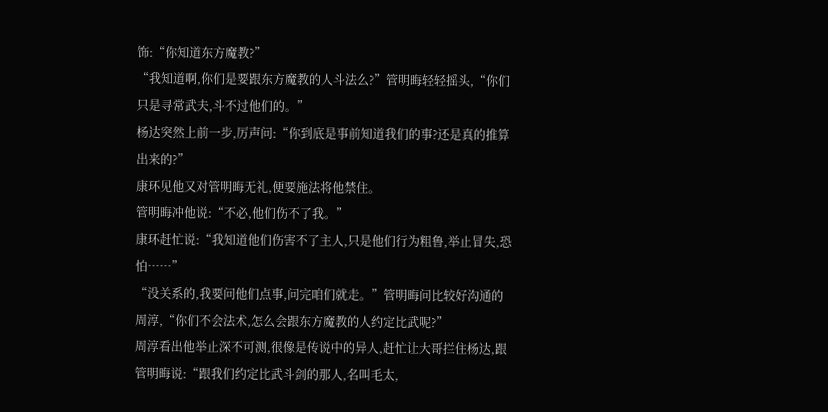饰:“你知道东方魔教?”
“我知道啊,你们是要跟东方魔教的人斗法么?”管明晦轻轻摇头,“你们只是寻常武夫,斗不过他们的。”
杨达突然上前一步,厉声问:“你到底是事前知道我们的事?还是真的推算出来的?”
康环见他又对管明晦无礼,便要施法将他禁住。
管明晦冲他说:“不必,他们伤不了我。”
康环赶忙说:“我知道他们伤害不了主人,只是他们行为粗鲁,举止冒失,恐怕……”
“没关系的,我要问他们点事,问完咱们就走。”管明晦问比较好沟通的周淳,“你们不会法术,怎么会跟东方魔教的人约定比武呢?”
周淳看出他举止深不可测,很像是传说中的异人,赶忙让大哥拦住杨达,跟管明晦说:“跟我们约定比武斗剑的那人,名叫毛太,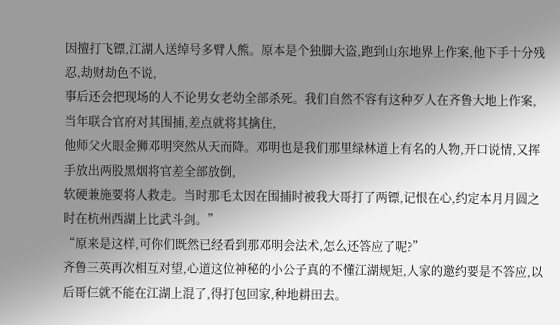因擅打飞镖,江湖人送绰号多臂人熊。原本是个独脚大盗,跑到山东地界上作案,他下手十分残忍,劫财劫色不说,
事后还会把现场的人不论男女老幼全部杀死。我们自然不容有这种歹人在齐鲁大地上作案,当年联合官府对其围捕,差点就将其擒住,
他师父火眼金狮邓明突然从天而降。邓明也是我们那里绿林道上有名的人物,开口说情,又挥手放出两股黑烟将官差全部放倒,
软硬兼施要将人救走。当时那毛太因在围捕时被我大哥打了两镖,记恨在心,约定本月月圆之时在杭州西湖上比武斗剑。”
“原来是这样,可你们既然已经看到那邓明会法术,怎么还答应了呢?”
齐鲁三英再次相互对望,心道这位神秘的小公子真的不懂江湖规矩,人家的邀约要是不答应,以后哥仨就不能在江湖上混了,得打包回家,种地耕田去。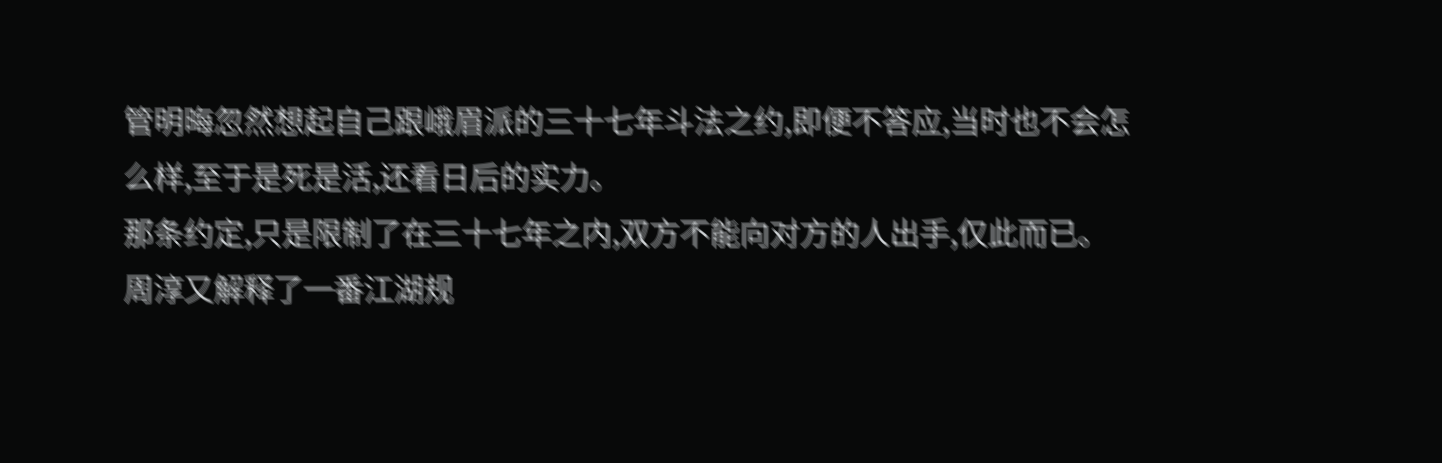管明晦忽然想起自己跟峨眉派的三十七年斗法之约,即便不答应,当时也不会怎么样,至于是死是活,还看日后的实力。
那条约定,只是限制了在三十七年之内,双方不能向对方的人出手,仅此而已。
周淳又解释了一番江湖规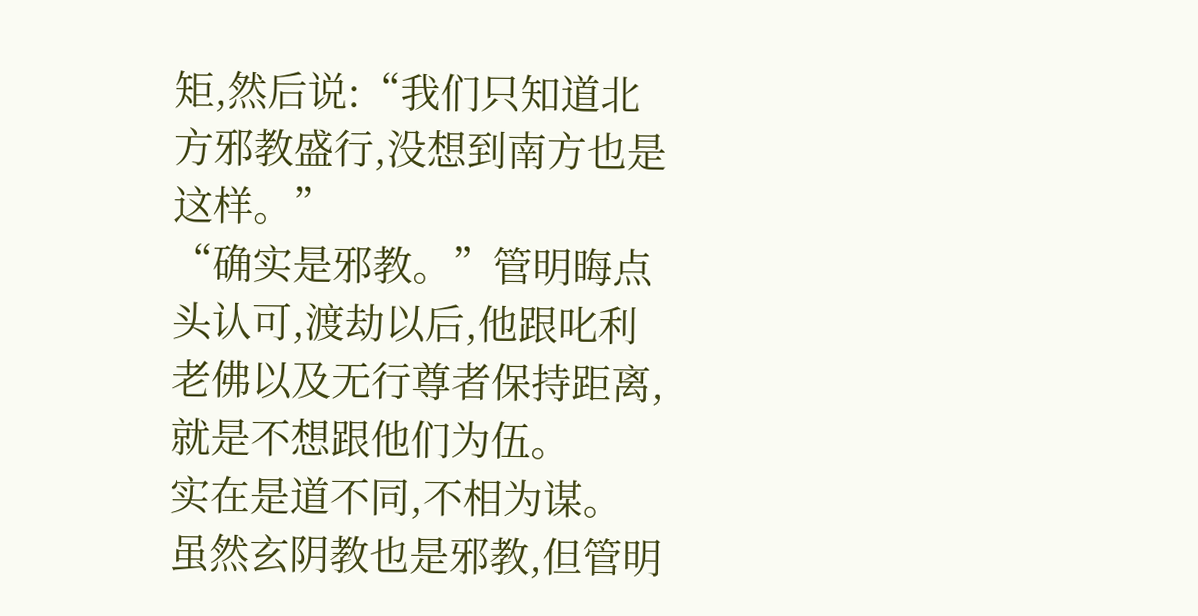矩,然后说:“我们只知道北方邪教盛行,没想到南方也是这样。”
“确实是邪教。”管明晦点头认可,渡劫以后,他跟叱利老佛以及无行尊者保持距离,就是不想跟他们为伍。
实在是道不同,不相为谋。
虽然玄阴教也是邪教,但管明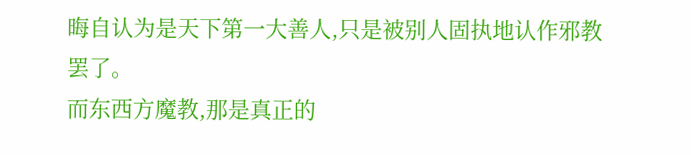晦自认为是天下第一大善人,只是被别人固执地认作邪教罢了。
而东西方魔教,那是真正的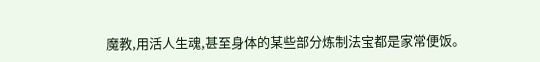魔教,用活人生魂,甚至身体的某些部分炼制法宝都是家常便饭。